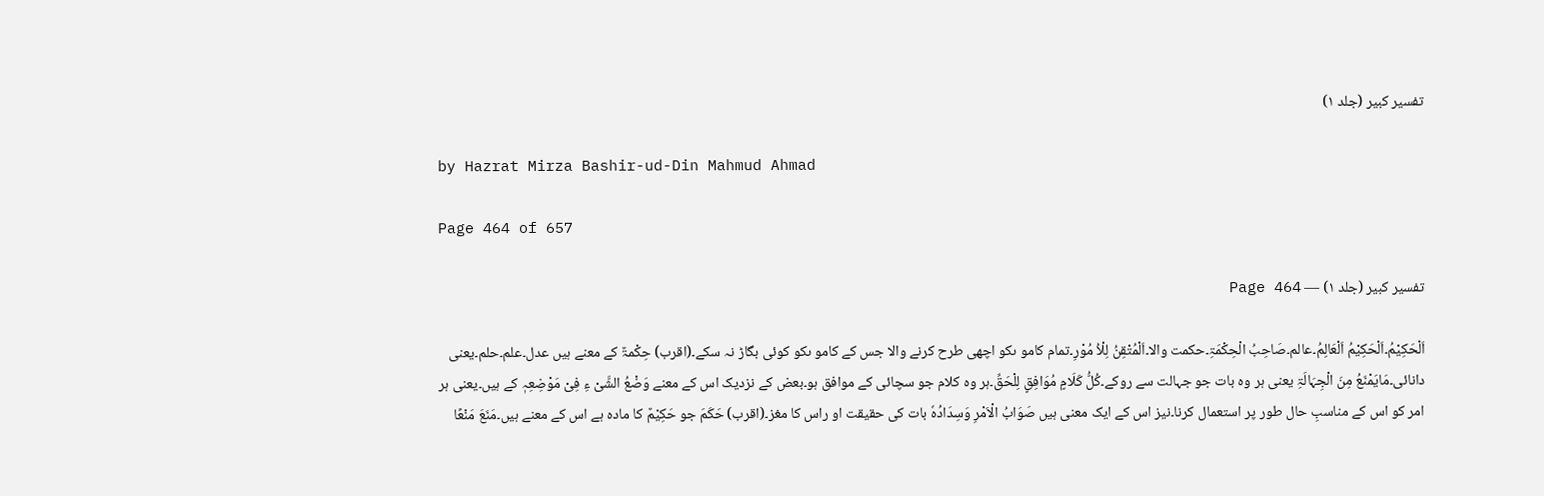تفسیر کبیر (جلد ۱)

by Hazrat Mirza Bashir-ud-Din Mahmud Ahmad

Page 464 of 657

تفسیر کبیر (جلد ۱) — Page 464

اَلْحَکِیْمُ۔اَلْحَکِیْمُ اَلْعَالِمُ۔عالم۔صَاحِبُ الْحِکْمَۃِ۔حکمت والا۔اَلْمُتْقِنُ لِلْاُ مُوْرِ۔تمام کامو ںکو اچھی طرح کرنے والا جس کے کامو ںکو کوئی بگاڑ نہ سکے۔(اقرب) حِکْمۃٌ کے معنے ہیں عدل۔علم۔حلم۔یعنی دانائی۔مَایَمْنَعُ مِنَ الْجِہَالَۃِ یعنی ہر وہ بات جو جہالت سے روکے۔کُلُّ کَلَامٍ مُوَافِقٍ لِلْحَقِّ۔ہر وہ کلام جو سچائی کے موافق ہو۔بعض کے نزدیک اس کے معنے وَضْعُ الشَّیْ ءِ فِیْ مَوْضِعِہٖ کے ہیں۔یعنی ہر امر کو اس کے مناسبِ حال طور پر استعمال کرنا۔نیز اس کے ایک معنی ہیں صَوَابُ الْاَمْرِ وَسِدَادُہٗ بات کی حقیقت او راس کا مغز۔(اقرب) حَکَمَ جو حَکِیْمٌ کا مادہ ہے اس کے معنے ہیں۔مَنَعَ مَنْعًا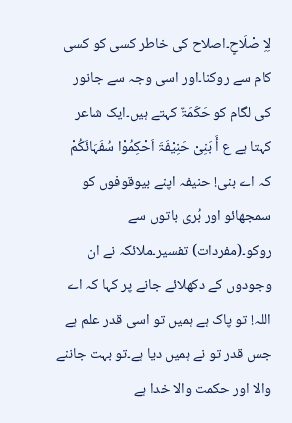لِاِ صْلَاحٍ۔اصلاح کی خاطر کسی کو کسی کام سے روکنا۔اور اسی وجہ سے جانور کی لگام کو حَکَمَۃٌ کہتے ہیں۔ایک شاعر کہتا ہے ع أَ بَنِیْ حَنِیْفَۃَ اَحْکِمُوْا سُفَہَائَکُمْ کہ اے بنی! حنیفہ اپنے بیوقوفوں کو سمجھائو اور بُری باتوں سے روکو۔(مفردات) تفسیر۔ملائکہ نے ان وجودوں کے دکھلائے جانے پر کہا کہ اے اللہ! تو پاک ہے ہمیں تو اسی قدر علم ہے جس قدر تو نے ہمیں دیا ہے۔تو بہت جاننے والا اور حکمت والا خدا ہے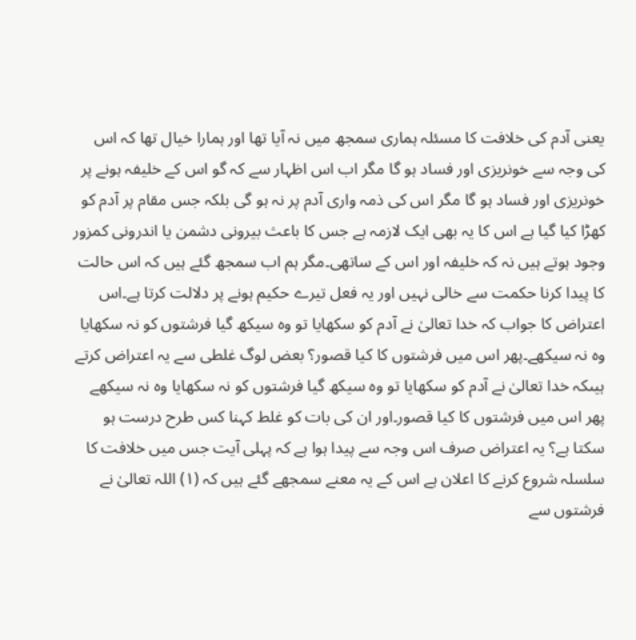یعنی آدم کی خلافت کا مسئلہ ہماری سمجھ میں نہ آیا تھا اور ہمارا خیال تھا کہ اس کی وجہ سے خونریزی اور فساد ہو گا مگر اب اس اظہار سے کہ گو اس کے خلیفہ ہونے پر خونریزی اور فساد ہو گا مگر اس کی ذمہ واری آدم پر نہ ہو گی بلکہ جس مقام پر آدم کو کھڑا کیا گیا ہے اس کا یہ بھی ایک لازمہ ہے جس کا باعث بیرونی دشمن یا اندرونی کمزور وجود ہوتے ہیں نہ کہ خلیفہ اور اس کے ساتھی۔مگر ہم اب سمجھ گئے ہیں کہ اس حالت کا پیدا کرنا حکمت سے خالی نہیں اور یہ فعل تیرے حکیم ہونے پر دلالت کرتا ہے۔اس اعتراض کا جواب کہ خدا تعالیٰ نے آدم کو سکھایا تو وہ سیکھ گیا فرشتوں کو نہ سکھایا وہ نہ سیکھے۔پھر اس میں فرشتوں کا کیا قصور؟ بعض لوگ غلطی سے یہ اعتراض کرتے ہیںکہ خدا تعالیٰ نے آدم کو سکھایا تو وہ سیکھ گیا فرشتوں کو نہ سکھایا وہ نہ سیکھے پھر اس میں فرشتوں کا کیا قصور۔اور ان کی بات کو غلط کہنا کس طرح درست ہو سکتا ہے؟ یہ اعتراض صرف اس وجہ سے پیدا ہوا ہے کہ پہلی آیت جس میں خلافت کا سلسلہ شروع کرنے کا اعلان ہے اس کے یہ معنے سمجھے گئے ہیں کہ (۱) اللہ تعالیٰ نے فرشتوں سے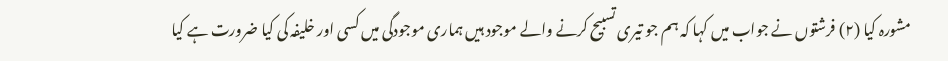مشورہ کیا (۲) فرشتوں نے جواب میں کہا کہ ہم جو تیری تسبیح کرنے والے موجود ہیں ہماری موجودگی میں کسی اور خلیفہ کی کیا ضرورت ہے کیا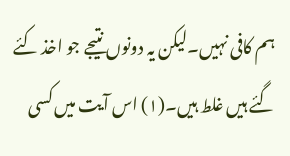ہم کافی نہیں۔لیکن یہ دونوں نتیجے جو اخذ کئے گئے ہیں غلط ہیں۔(۱) اس آیت میں کسی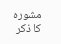مشورہ کا ذکر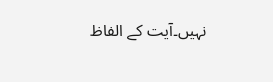نہیں۔آیت کے الفاظ